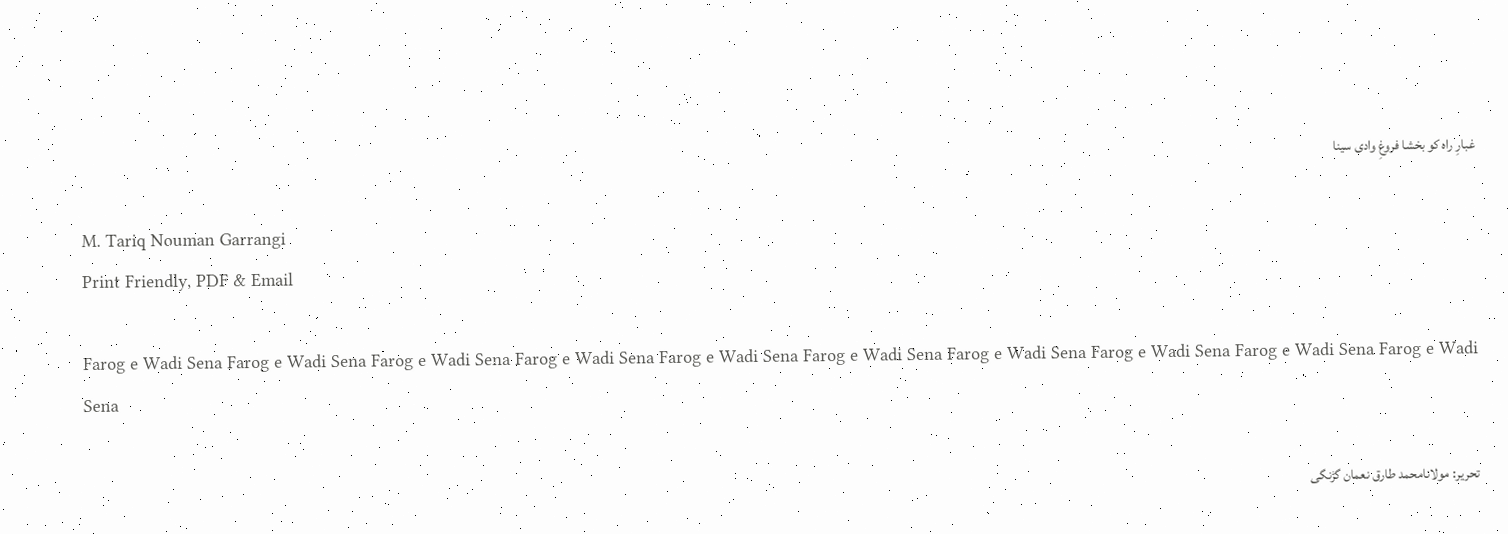غبارِ راہ کو بخشا فروغِ وادی سینا

M. Tariq Nouman Garrangi
Print Friendly, PDF & Email

Farog e Wadi Sena Farog e Wadi Sena Farog e Wadi Sena Farog e Wadi Sena Farog e Wadi Sena Farog e Wadi Sena Farog e Wadi Sena Farog e Wadi Sena Farog e Wadi Sena Farog e Wadi Sena

تحریر: مولانامحمد طارق نعمان گڑنگی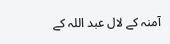آمنہ کے لال عبد اللہ کے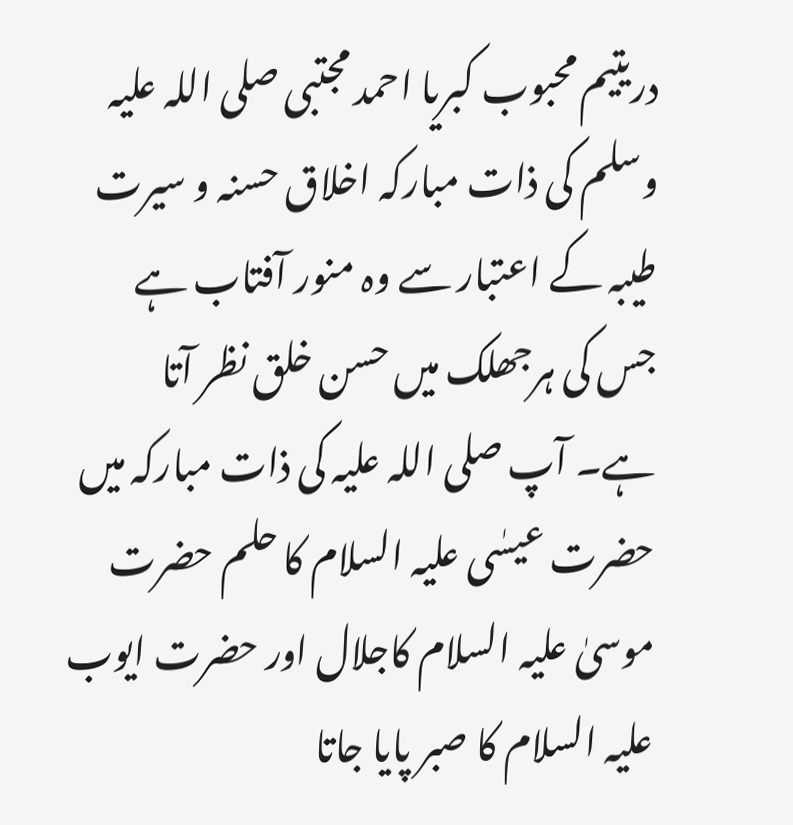دریتیم محبوب کبریا احمد مجتبی صلی اللہ علیہ وسلم کی ذات مبارکہ اخلاق حسنہ و سیرت طیبہ کے اعتبار سے وہ منور آفتاب ہے جس کی ہرجھلک میں حسن خلق نظر آتا ہے۔ آپ صلی اللہ علیہ کی ذات مبارکہ میں حضرت عیسٰی علیہ السلام کا حلم حضرت موسیٰ علیہ السلام کاجلال اور حضرت ایوب علیہ السلام کا صبر پایا جاتا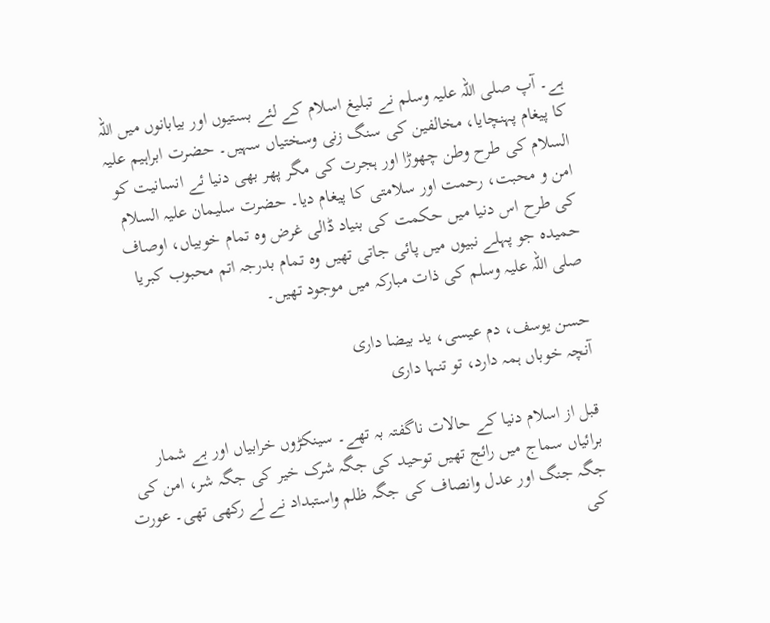ہے۔ آپ صلی اللہ علیہ وسلم نے تبلیغ اسلام کے لئے بستیوں اور بیابانوں میں اللہ کا پیغام پہنچایا، مخالفین کی سنگ زنی وسختیاں سہیں۔ حضرت ابراہیم علیہ السلام کی طرح وطن چھوڑا اور ہجرت کی مگر پھر بھی دنیا ئے انسانیت کو امن و محبت، رحمت اور سلامتی کا پیغام دیا۔ حضرت سلیمان علیہ السلام کی طرح اس دنیا میں حکمت کی بنیاد ڈالی غرض وہ تمام خوبیاں، اوصاف حمیدہ جو پہلے نبیوں میں پائی جاتی تھیں وہ تمام بدرجہ اتم محبوب کبریا صلی اللہ علیہ وسلم کی ذات مبارکہ میں موجود تھیں۔

حسن یوسف، دم عیسی، ید بیضا داری
آنچہ خوباں ہمہ دارد، تو تنہا داری

قبل از اسلام دنیا کے حالات ناگفتہ بہ تھے۔ سینکڑوں خرابیاں اور بے شمار برائیاں سماج میں رائج تھیں توحید کی جگہ شرک خیر کی جگہ شر، امن کی جگہ جنگ اور عدل وانصاف کی جگہ ظلم واستبداد نے لے رکھی تھی۔ عورت کی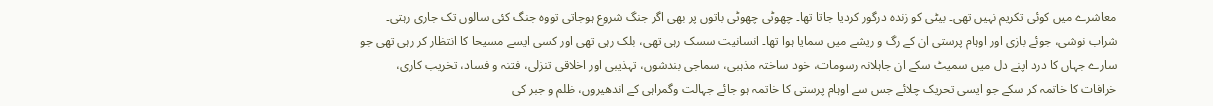معاشرے میں کوئی تکریم نہیں تھی۔ بیٹی کو زندہ درگور کردیا جاتا تھا۔ چھوٹی چھوٹی باتوں پر بھی اگر جنگ شروع ہوجاتی تووہ جنگ کئی سالوں تک جاری رہتی۔ شراب نوشی، جوئے بازی اور اوہام پرستی ان کے رگ و ریشے میں سمایا ہوا تھا۔ انسانیت سسک رہی تھی، بلک رہی تھی اور کسی ایسے مسیحا کا انتظار کر رہی تھی جو سارے جہاں کا درد اپنے دل میں سمیٹ سکے ان جاہلانہ رسومات، خود ساختہ مذہبی، سماجی بندشوں، تہذیبی اور اخلاقی تنزلی، فتنہ و فساد، تخریب کاری، خرافات کا خاتمہ کر سکے جو ایسی تحریک چلائے جس سے اوہام پرستی کا خاتمہ ہو جائے جہالت وگمراہی کے اندھیروں، ظلم و جبر کی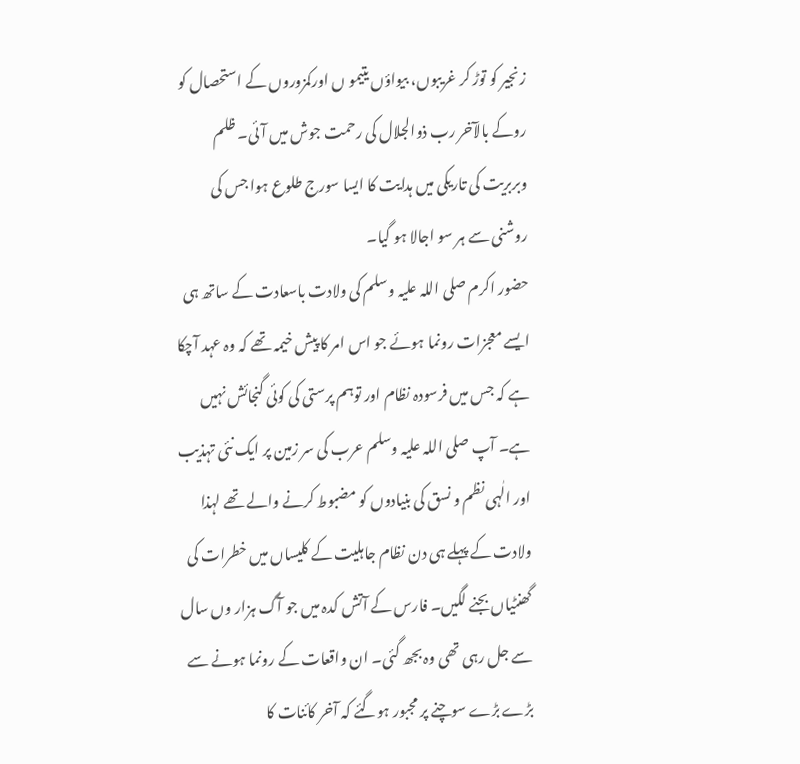زنجیر کو توڑ کر غریبوں، بیواؤں یتیمو ں اورکمزوروں کے استحصال کو روکے بالآخر رب ذوالجلال کی رحمت جوش میں آئی۔ ظلم وبربریت کی تاریکی میں ہدایت کا ایسا سورج طلوع ہوا جس کی روشنی سے ہر سو اجالا ہو گیا۔
حضور اکرم صلی اللہ علیہ وسلم کی ولادت باسعادت کے ساتھ ہی ایسے معجزات رونما ہوئے جو اس امر کا پیش خیمہ تھے کہ وہ عہد آچکا ہے کہ جس میں فرسودہ نظام اور توہم پرستی کی کوئی گنجائش نہیں ہے۔ آپ صلی اللہ علیہ وسلم عرب کی سر زمین پر ایک نئی تہذیب اور الٰہی نظم و نسق کی بنیادوں کو مضبوط کرنے والے تھے لہذا ولادت کے پہلے ہی دن نظام جاہلیت کے کلیساں میں خطرات کی گھنٹیاں بجنے لگیں۔ فارس کے آتش کدہ میں جو آگ ہزار وں سال سے جل رہی تھی وہ بجھ گئی۔ ان واقعات کے رونما ہونے سے بڑے بڑے سوچنے پر مجبور ہوگئے کہ آخر کائنات کا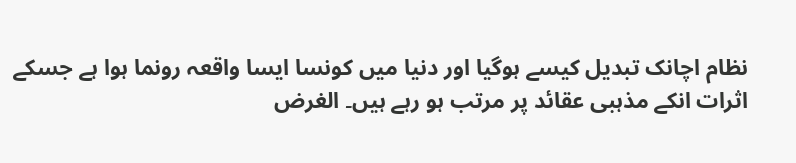نظام اچانک تبدیل کیسے ہوگیا اور دنیا میں کونسا ایسا واقعہ رونما ہوا ہے جسکے اثرات انکے مذہبی عقائد پر مرتب ہو رہے ہیں۔ الغرض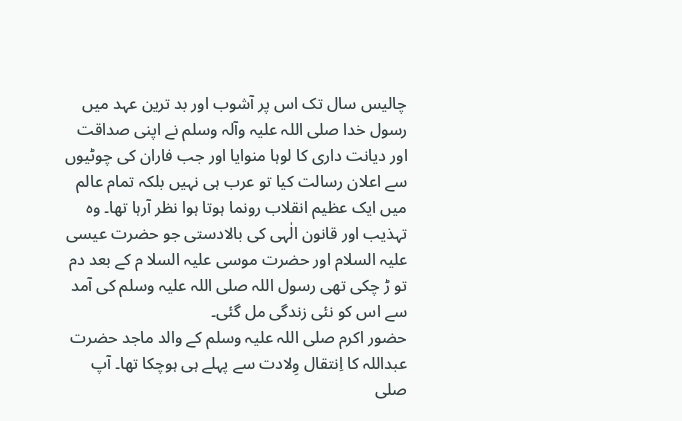چالیس سال تک اس پر آشوب اور بد ترین عہد میں رسول خدا صلی اللہ علیہ وآلہ وسلم نے اپنی صداقت اور دیانت داری کا لوہا منوایا اور جب فاران کی چوٹیوں سے اعلان رسالت کیا تو عرب ہی نہیں بلکہ تمام عالم میں ایک عظیم انقلاب رونما ہوتا ہوا نظر آرہا تھا۔ وہ تہذیب اور قانون الٰہی کی بالادستی جو حضرت عیسی علیہ السلام اور حضرت موسی علیہ السلا م کے بعد دم تو ڑ چکی تھی رسول اللہ صلی اللہ علیہ وسلم کی آمد سے اس کو نئی زندگی مل گئی۔
حضور اکرم صلی اللہ علیہ وسلم کے والد ماجد حضرت عبداللہ کا اِنتقال وِلادت سے پہلے ہی ہوچکا تھا۔ آپ صلی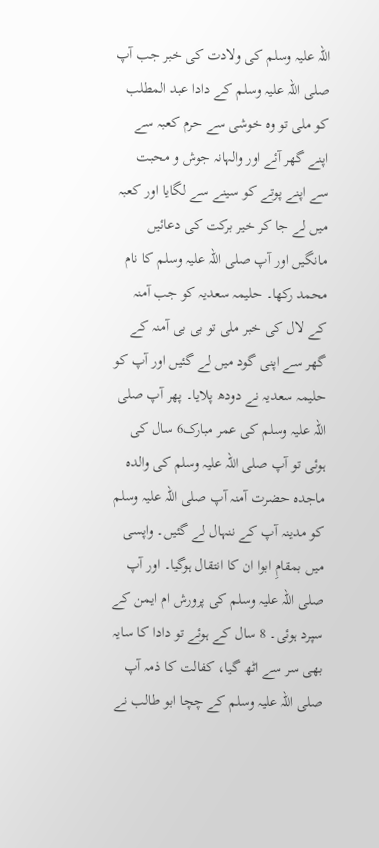اللہ علیہ وسلم کی ولادت کی خبر جب آپ صلی اللہ علیہ وسلم کے دادا عبد المطلب کو ملی تو وہ خوشی سے حرم کعبہ سے اپنے گھر آئے اور والہانہ جوش و محبت سے اپنے پوتے کو سینے سے لگایا اور کعبہ میں لے جا کر خیر برکت کی دعائیں مانگیں اور آپ صلی اللہ علیہ وسلم کا نام محمد رکھا۔ حلیمہ سعدیہ کو جب آمنہ کے لال کی خبر ملی تو بی بی آمنہ کے گھر سے اپنی گود میں لے گئیں اور آپ کو حلیمہ سعدیہ نے دودھ پلایا۔ پھر آپ صلی اللہ علیہ وسلم کی عمر مبارک6 سال کی ہوئی تو آپ صلی اللہ علیہ وسلم کی والدہ ماجدہ حضرت آمنہ آپ صلی اللہ علیہ وسلم کو مدینہ آپ کے ننہال لے گئیں۔ واپسی میں بمقامِ ابوا ان کا انتقال ہوگیا۔ اور آپ صلی اللہ علیہ وسلم کی پرورش ام ایمن کے سپرد ہوئی۔ 8 سال کے ہوئے تو دادا کا سایہ بھی سر سے اٹھ گیا، کفالت کا ذمہ آپ صلی اللہ علیہ وسلم کے چچا ابو طالب نے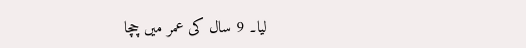لیا۔ 9 سال کی عمر میں چچا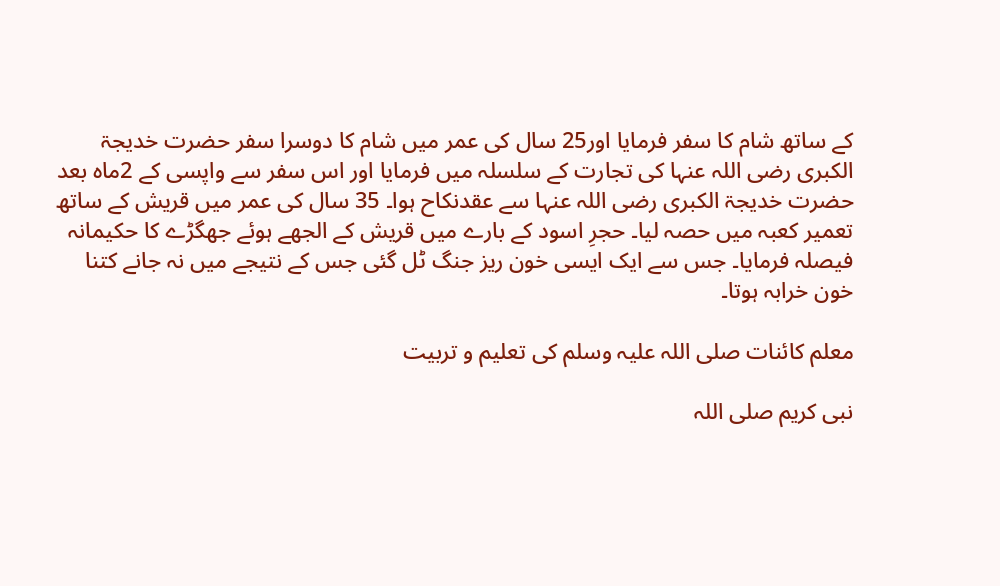کے ساتھ شام کا سفر فرمایا اور25 سال کی عمر میں شام کا دوسرا سفر حضرت خدیجۃ الکبری رضی اللہ عنہا کی تجارت کے سلسلہ میں فرمایا اور اس سفر سے واپسی کے 2ماہ بعد حضرت خدیجۃ الکبری رضی اللہ عنہا سے عقدنکاح ہوا۔ 35 سال کی عمر میں قریش کے ساتھ تعمیر کعبہ میں حصہ لیا۔ حجرِ اسود کے بارے میں قریش کے الجھے ہوئے جھگڑے کا حکیمانہ فیصلہ فرمایا۔ جس سے ایک ایسی خون ریز جنگ ٹل گئی جس کے نتیجے میں نہ جانے کتنا خون خرابہ ہوتا۔

معلم کائنات صلی اللہ علیہ وسلم کی تعلیم و تربیت

نبی کریم صلی اللہ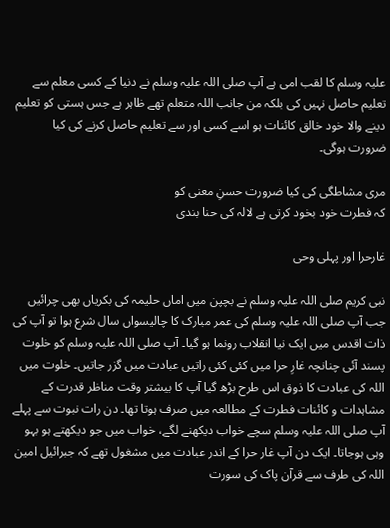علیہ وسلم کا لقب امی ہے آپ صلی اللہ علیہ وسلم نے دنیا کے کسی معلم سے تعلیم حاصل نہیں کی بلکہ من جانب اللہ متعلم تھے ظاہر ہے جس ہستی کو تعلیم دینے والا خود خالق کائنات ہو اسے کسی اور سے تعلیم حاصل کرنے کی کیا ضرورت ہوگی۔

مری مشاطگی کی کیا ضرورت حسنِ معنی کو
کہ فطرت خود بخود کرتی ہے لالہ کی حنا بندی

غارحرا اور پہلی وحی

نبی کریم صلی اللہ علیہ وسلم نے بچپن میں اماں حلیمہ کی بکریاں بھی چرائیں جب آپ صلی اللہ علیہ وسلم کی عمر مبارک کا چالیسواں سال شرع ہوا تو آپ کی ذات اقدس میں ایک نیا انقلاب رونما ہو گیا۔ آپ صلی اللہ علیہ وسلم کو خلوت پسند آئی چنانچہ غارِ حرا میں کئی کئی راتیں عبادت میں گزر جاتیں۔ خلوت میں اللہ کی عبادت کا ذوق اس طرح بڑھ گیا آپ کا بیشتر وقت مناظر قدرت کے مشاہدات و کائنات فطرت کے مطالعہ میں صرف ہوتا تھا۔ دن رات نبوت سے پہلے آپ صلی اللہ علیہ وسلم سچے خواب دیکھنے لگے، خواب میں جو دیکھتے ہو بہو وہی ہوجاتا۔ ایک دن آپ غار حرا کے اندر عبادت میں مشغول تھے کہ جبرائیل امین اللہ کی طرف سے قرآن پاک کی سورت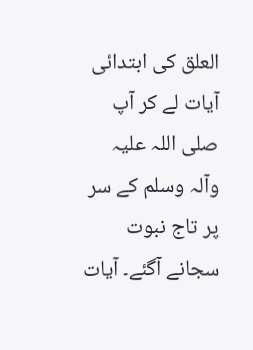العلق کی ابتدائی آیات لے کر آپ صلی اللہ علیہ وآلہ وسلم کے سر پر تاج نبوت سجانے آگئے۔ آیات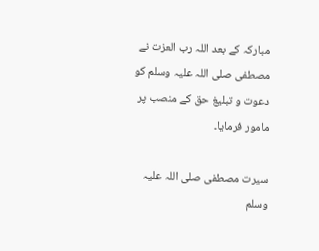مبارکہ کے بعد اللہ رب العزت نے مصطفی صلی اللہ علیہ وسلم کو دعوت و تبلیغ حق کے منصب پر مامور فرمایا۔

سیرت مصطفی صلی اللہ علیہ وسلم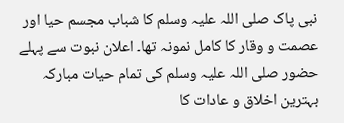نبی پاک صلی اللہ علیہ وسلم کا شباب مجسم حیا اور عصمت و وقار کا کامل نمونہ تھا۔ اعلان نبوت سے پہلے حضور صلی اللہ علیہ وسلم کی تمام حیات مبارکہ بہترین اخلاق و عادات کا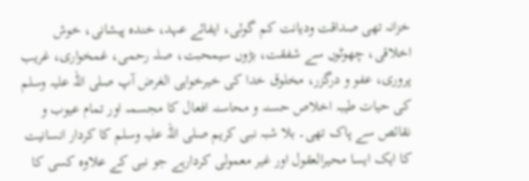خزانہ تھی صداقت ودیانت کم گوئی، ایفائے عہد، خندہ پیشانی، خوش اخلاقی، چھوٹوں سے شفقت، بڑوں سیمحبت، صلہ رحمی، غمخواری، غریب پروری، عفو و درگزر، مخلوق خدا کی خیرخواہی الغرض آپ صلی اللہ علیہ وسلم کی حیات طیبہ اخلاص حسنہ و محاسنہ افعال کا مجسمہ اور تمام عیوب و نقائص سے پاک تھی۔ بلا شبہ نبی کریم صلی اللہ علیہ وسلم کا کردار انسانیت کا ایک ایسا محیرالعقول اور غیر معمولی کردارہے جو نبی کے علاوہ کسی کا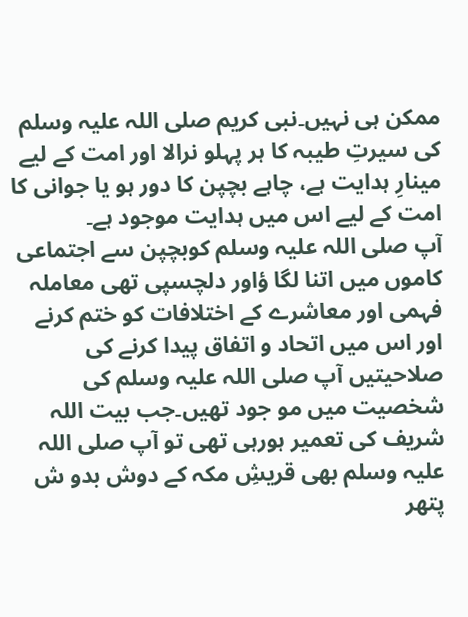ممکن ہی نہیں۔نبی کریم صلی اللہ علیہ وسلم کی سیرتِ طیبہ کا ہر پہلو نرالا اور امت کے لیے مینارِ ہدایت ہے، چاہے بچپن کا دور ہو یا جوانی کا امت کے لیے اس میں ہدایت موجود ہے۔
آپ صلی اللہ علیہ وسلم کوبچپن سے اجتماعی کاموں میں اتنا لگا ؤاور دلچسپی تھی معاملہ فہمی اور معاشرے کے اختلافات کو ختم کرنے اور اس میں اتحاد و اتفاق پیدا کرنے کی صلاحیتیں آپ صلی اللہ علیہ وسلم کی شخصیت میں مو جود تھیں۔جب بیت اللہ شریف کی تعمیر ہورہی تھی تو آپ صلی اللہ علیہ وسلم بھی قریشِ مکہ کے دوش بدو ش پتھر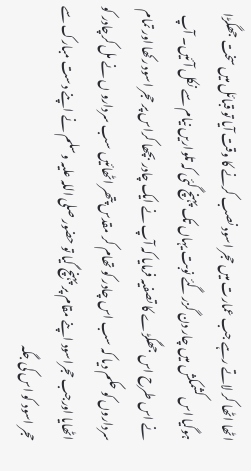اٹھا اٹھا کر لاتے رہے جب عمارت میں حجر اسود نصب کرنے کا وقت آیا تو قبائل میں سخت جھگڑا ہوگیا اس کشمکش میں چار دن گزر گئے نوبت یہاں تک پہنچ گئی کہ تلواریں نیام سے نکل آئیں۔ آپ نے اس طرح اس جھگڑے کا تصفیہ فرمایا کہ آپ نے ایک چادر بچھا کراس پر حجر اسود رکھا اور تمام سرداروں کو حکم دیا کہ سب اس چادر کو تھام کر مقدس پتھر اٹھائیں سب سردارو ں نے مل کرچادر کو اٹھایا اورجب حجراسود اپنے مقام پر پہنچ گیا تو حضور صلی اللہ علیہ وسلم نے اپنے دست مبارک سے حجر اسود کو اس کی جگہ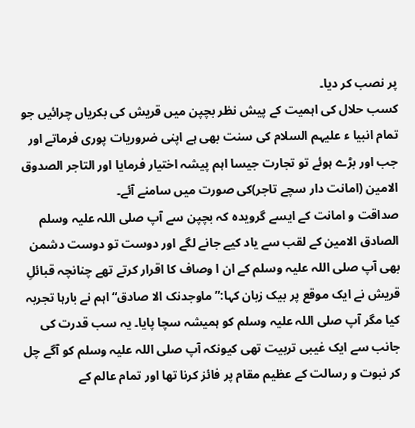پر نصب کر دیا۔
کسب حلال کی اہمیت کے پیش نظر بچپن میں قریش کی بکریاں چرائیں جو تمام انبیا ء علیہم السلام کی سنت بھی ہے اپنی ضروریات پوری فرماتے اور جب اور بڑے ہوئے تو تجارت جیسا اہم پیشہ اختیار فرمایا اور التاجر الصدوق الامین (امانت دار سچے تاجر)کی صورت میں سامنے آئے۔
صداقت و امانت کے ایسے گرویدہ کہ بچپن سے آپ صلی اللہ علیہ وسلم الصادق الامین کے لقب سے یاد کیے جانے لگے اور دوست تو دوست دشمن بھی آپ صلی اللہ علیہ وسلم کے ان ا وصاف کا اقرار کرتے تھے چنانچہ قبائلِ قریش نے ایک موقع پر بیک زبان کہا:”ماوجدنک الا صادق“اہم نے بارہا تجربہ کیا مگر آپ صلی اللہ علیہ وسلم کو ہمیشہ سچا پایا۔ یہ سب قدرت کی جانب سے ایک غیبی تربیت تھی کیونکہ آپ صلی اللہ علیہ وسلم کو آگے چل کر نبوت و رسالت کے عظیم مقام پر فائز کرنا تھا اور تمام عالم کے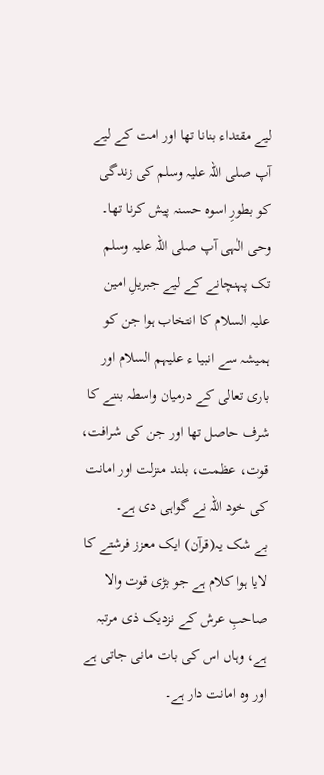لیے مقتداء بنانا تھا اور امت کے لیے آپ صلی اللہ علیہ وسلم کی زندگی کو بطورِ اسوہ حسنہ پیش کرنا تھا۔
وحی الٰہی آپ صلی اللہ علیہ وسلم تک پہنچانے کے لیے جبریلِ امین علیہ السلام کا انتخاب ہوا جن کو ہمیشہ سے انبیا ء علیہم السلام اور باری تعالی کے درمیان واسطہ بننے کا شرف حاصل تھا اور جن کی شرافت، قوت، عظمت، بلند منزلت اور امانت کی خود اللہ نے گواہی دی ہے۔
بے شک یہ(قرآن) ایک معزز فرشتے کا لایا ہوا کلام ہے جو بڑی قوت والا صاحبِ عرش کے نزدیک ذی مرتبہ ہے، وہاں اس کی بات مانی جاتی ہے اور وہ امانت دار ہے۔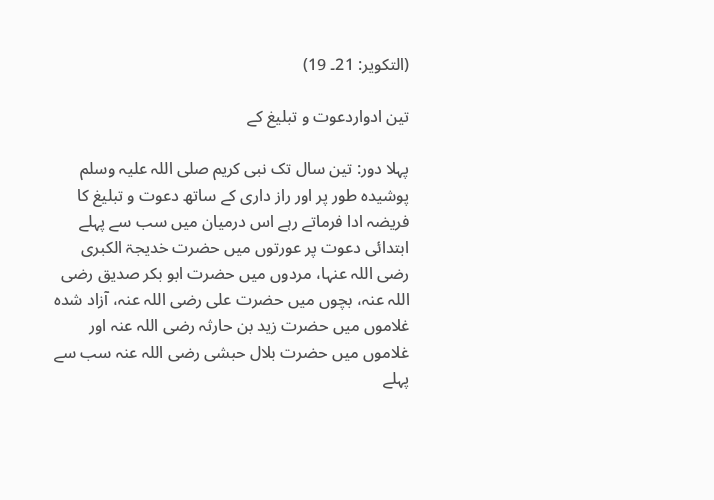(التکویر: 21۔ 19)

تین ادواردعوت و تبلیغ کے

پہلا دور: تین سال تک نبی کریم صلی اللہ علیہ وسلم پوشیدہ طور پر اور راز داری کے ساتھ دعوت و تبلیغ کا فریضہ ادا فرماتے رہے اس درمیان میں سب سے پہلے ابتدائی دعوت پر عورتوں میں حضرت خدیجۃ الکبری رضی اللہ عنہا، مردوں میں حضرت ابو بکر صدیق رضی اللہ عنہ، بچوں میں حضرت علی رضی اللہ عنہ، آزاد شدہ غلاموں میں حضرت زید بن حارثہ رضی اللہ عنہ اور غلاموں میں حضرت بلال حبشی رضی اللہ عنہ سب سے پہلے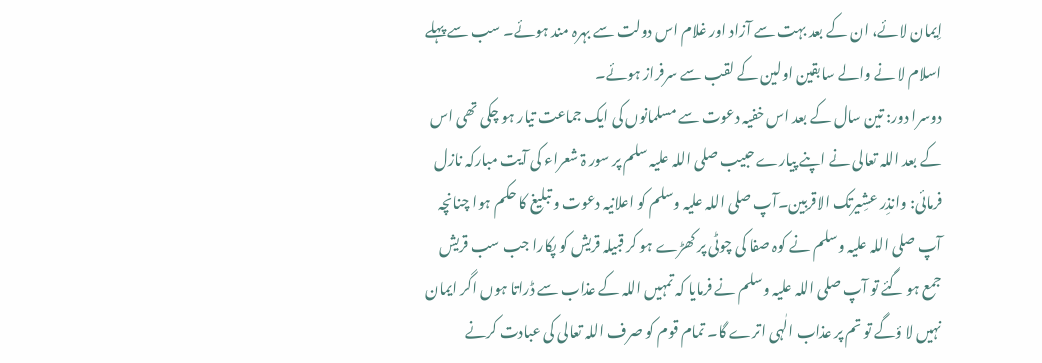اِیمان لائے، ان کے بعد بہت سے آزاد اور غلام اس دولت سے بہرہ مند ہوئے۔ سب سے پہلے اسلام لا نے والے سابقین اولین کے لقب سے سرفراز ہوئے۔
دوسرا دور: تین سال کے بعد اس خفیہ دعوت سے مسلمانوں کی ایک جماعت تیار ہو چکی تھی اس کے بعد اللہ تعالی نے اپنے پیارے حبیب صلی اللہ علیہ سلم پر سور ۃ شعراء کی آیت مبارکہ نازل فرمائی: وانذِر عشِیرتک الاقربِین۔آپ صلی اللہ علیہ وسلم کو اعلانیہ دعوت و تبلیغ کا حکم ہوا چنانچہ آپ صلی اللہ علیہ وسلم نے کوہ صفا کی چوٹی پر کھڑے ہو کر قبیلہ قریش کو پکارا جب سب قریش جمع ہو گئے تو آپ صلی اللہ علیہ وسلم نے فرمایا کہ تمہیں اللہ کے عذاب سے ڈراتا ہوں اگر ایمان نہیں لا ؤگے تو تم پر عذاب الٰہی اترے گا۔ تمام قوم کو صرف اللہ تعالی کی عبادت کرنے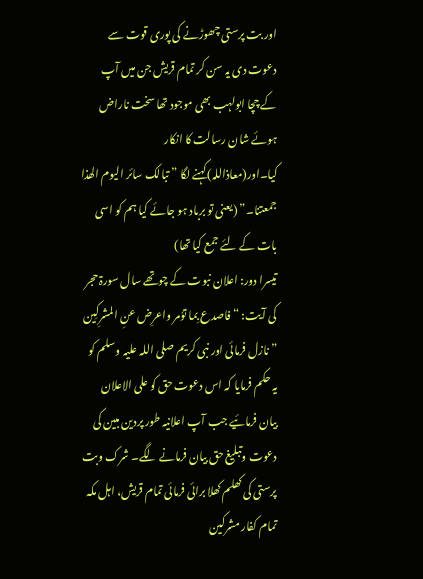اور بت پرستی چھوڑنے کی پوری قوت سے دعوت دی یہ سن کر تمام قریش جن میں آپ کے چچا ابولہب بھی موجود تھا سخت ناراض ہوئے شان رسالت کا انکار کیا۔اور(معاذاللہ)کہنے لگا ” تبالک سائر الیوم الھذا جمعتنا۔” (یعنی تو برباد ہو جائے کیا ہم کو اسی بات کے لئے جمع کیا تھا)
تیسرا دور: اعلان نبوت کے چوتھے سال سورۃ حجر کی آیت: “فاصدع بِما توٗمر واعرِض عنِ المشرِکِین ” نازل فرمائی اور نبی کریم صلی اللہ علیہ وسلم کو یہ حکم فرمایا کہ اس دعوت حق کو علی الاعلان بیان فرمائیے جب آپ اعلانیہ طور پردین مبین کی دعوت وتبلیغ حق بیان فرمانے لگے۔ شرک وبت پرستی کی کھلم کھلا برائی فرمائی تمام قریش، اہل مکہ تمام کفار مشرکین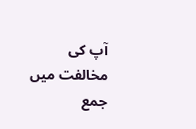آپ کی مخالفت میں جمع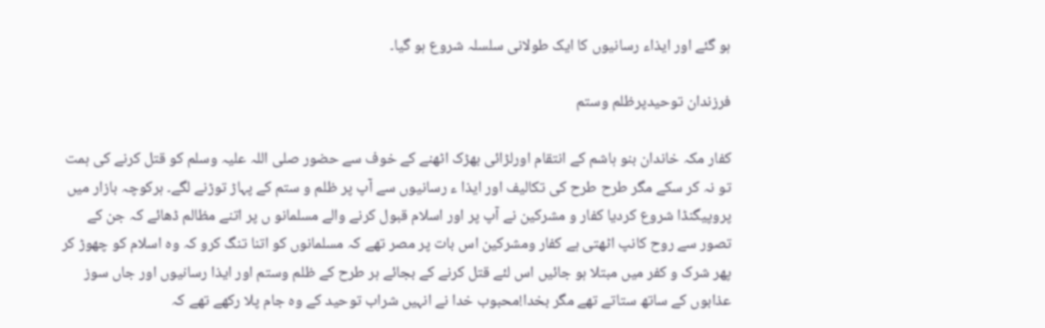ہو گئے اور ایذاء رسانیوں کا ایک طولانی سلسلہ شروع ہو گیا۔

فرزندان توحیدپرظلم وستم

کفار مکہ خاندان بنو ہاشم کے انتقام اورلڑائی بھڑک اٹھنے کے خوف سے حضور صلی اللہ علیہ وسلم کو قتل کرنے کی ہمت تو نہ کر سکے مگر طرح طرح کی تکالیف اور ایذا ء رسانیوں سے آپ پر ظلم و ستم کے پہاڑ توڑنے لگے۔ ہرکوچہ بازار میں پروپیگنڈا شروع کردیا کفار و مشرکین نے آپ پر اور اسلام قبول کرنے والے مسلمانو ں پر اتنے مظالم ڈھائے کہ جن کے تصور سے روح کانپ اٹھتی ہے کفار ومشرکین اس بات پر مصر تھے کہ مسلمانوں کو اتنا تنگ کرو کہ وہ اسلام کو چھوڑ کر پھر شرک و کفر میں مبتلا ہو جائیں اس لئے قتل کرنے کے بجائے ہر طرح کے ظلم وستم اور ایذا رسانیوں اور جاں سوز عذابوں کے ساتھ ستاتے تھے مگر بخدا!محبوب خدا نے انہیں شراب توحید کے وہ جام پلا رکھے تھے کہ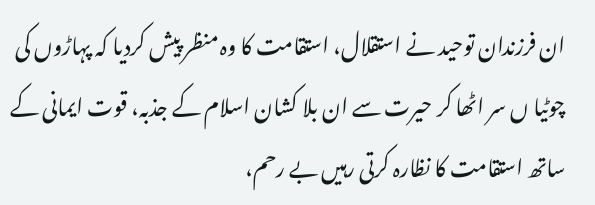ان فرزندان توحید نے استقلال، استقامت کا وہ منظر پیش کردیا کہ پہاڑوں کی چوٹیا ں سر اٹھا کر حیرت سے ان بلا کشان اسلام کے جذبہ، قوت ایمانی کے ساتھ استقامت کا نظارہ کرتی رہیں بے رحم،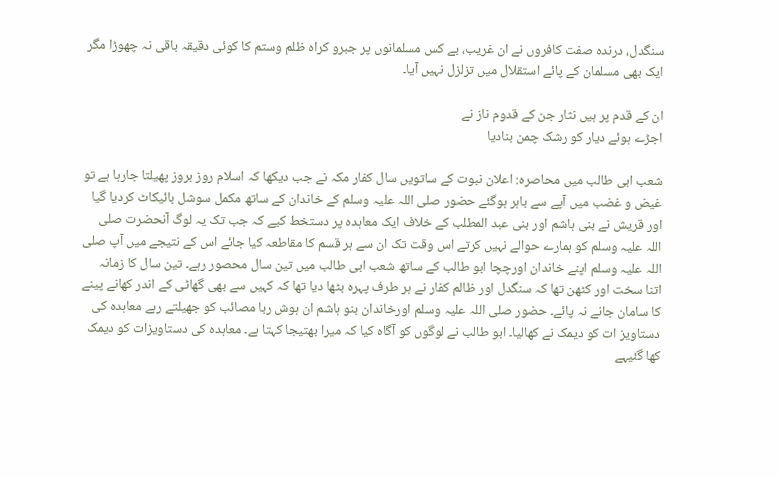سنگدل، درندہ صفت کافروں نے ان غریب، بے کس مسلمانوں پر جبرو کراہ ظلم وستم کا کوئی دقیقہ باقی نہ چھوڑا مگر ایک بھی مسلمان کے پائے استقلال میں تزلزل نہیں آیا۔

ان کے قدم پر ہیں نثار جن کے قدوم ناز نے
اجڑے ہوئے دیار کو رشک چمن بنادیا

شعب ابی طالب میں محاصرہ: اعلان نبوت کے ساتویں سال کفار مکہ نے جب دیکھا کہ اسلام روز بروز پھیلتا جارہا ہے تو غیض و غضب میں آپے سے باہر ہوگئے حضور صلی اللہ علیہ وسلم کے خاندان کے ساتھ مکمل سوشل بائیکاٹ کردیا گیا اور قریش نے بنی ہاشم اور بنی عبد المطلب کے خلاف ایک معاہدہ پر دستخط کیے کہ جب تک یہ لوگ آنحضرت صلی اللہ علیہ وسلم کو ہمارے حوالے نہیں کرتے اس وقت تک ان سے ہر قسم کا مقاطعہ کیا جائے اس کے نتیجے میں آپ صلی اللہ علیہ وسلم اپنے خاندان اورچچا ابو طالب کے ساتھ شعب ابی طالب میں تین سال محصور رہے۔ تین سال کا زمانہ اتنا سخت اور کٹھن تھا کہ سنگدل اور ظالم کفار نے ہر طرف پہرہ بٹھا دیا تھا کہ کہیں سے بھی گھاٹی کے اندر کھانے پینے کا سامان جانے نہ پائے۔ حضور صلی اللہ علیہ وسلم اورخاندان بنو ہاشم ان ہوش ربا مصائب کو جھیلتے رہے معاہدہ کی دستاویز ات کو دیمک نے کھالیا۔ ابو طالب نے لوگوں کو آگاہ کیا کہ میرا بھتیجا کہتا ہے۔ معاہدہ کی دستاویزات کو دیمک کھا گئیہے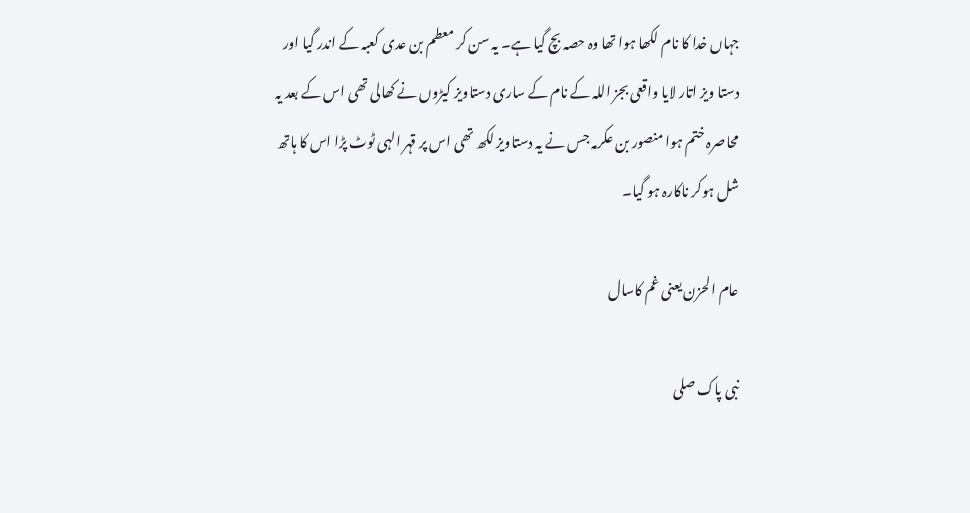جہاں خدا کا نام لکھا ہوا تھا وہ حصہ بچ گیا ہے۔ یہ سن کر معطم بن عدی کعبہ کے اندر گیا اور دستا ویز اتار لایا واقعی بجز اللہ کے نام کے ساری دستاویز کیڑوں نے کھالی تھی اس کے بعد یہ محاصرہ ختم ہوا منصور بن عکرمہ جس نے یہ دستاویز لکھ تھی اس پر قہر الہی ٹوٹ پڑا اس کا ہاتھ شل ہوکر ناکارہ ہو گیا۔

عام الحزن یعنی غم کاسال

نبی پاک صلی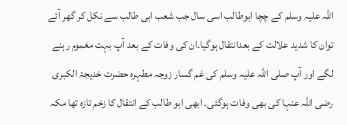اللہ علیہ وسلم کے چچا ابوطالب اسی سال جب شعب ابی طالب سے نکل کر گھر آئے توان کا شدید علالت کے بعدانتقال ہوگیا۔ان کی وفات کے بعد آپ بہت مغموم رہنے لگے اور آپ صلی اللہ علیہ وسلم کی غم گسار زوجہ مطہرہ حضرت خدیجۃ الکبری رضی اللہ عنہا کی بھی وفات ہوگئی۔ ابھی ابو طالب کے انتقال کا زخم تازہ تھا مکہ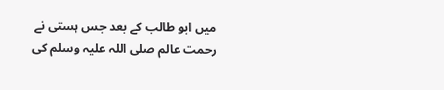میں ابو طالب کے بعد جس ہستی نے رحمت عالم صلی اللہ علیہ وسلم کی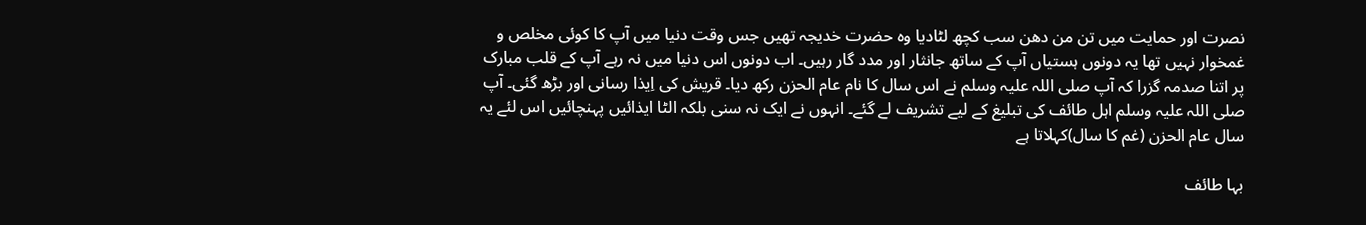نصرت اور حمایت میں تن من دھن سب کچھ لٹادیا وہ حضرت خدیجہ تھیں جس وقت دنیا میں آپ کا کوئی مخلص و غمخوار نہیں تھا یہ دونوں ہستیاں آپ کے ساتھ جانثار اور مدد گار رہیں۔ اب دونوں اس دنیا میں نہ رہے آپ کے قلب مبارک پر اتنا صدمہ گزرا کہ آپ صلی اللہ علیہ وسلم نے اس سال کا نام عام الحزن رکھ دیا۔ قریش کی اِیذا رسانی اور بڑھ گئی۔ آپ صلی اللہ علیہ وسلم اہل طائف کی تبلیغ کے لیے تشریف لے گئے۔ انہوں نے ایک نہ سنی بلکہ الٹا ایذائیں پہنچائیں اس لئے یہ سال عام الحزن (غم کا سال)کہلاتا ہے

بہا طائف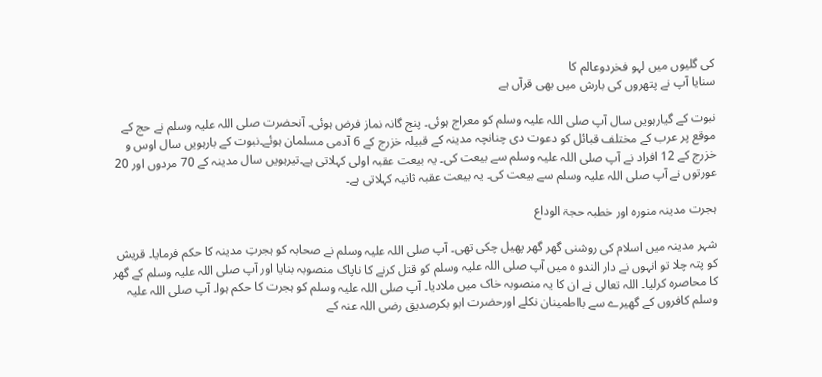کی گلیوں میں لہو فخردوعالم کا
سنایا آپ نے پتھروں کی بارش میں بھی قرآں ہے

نبوت کے گیارہویں سال آپ صلی اللہ علیہ وسلم کو معراج ہوئی۔ پنج گانہ نماز فرض ہوئی۔ آنحضرت صلی اللہ علیہ وسلم نے حج کے موقع پر عرب کے مختلف قبائل کو دعوت دی چنانچہ مدینہ کے قبیلہ خزرج کے 6 آدمی مسلمان ہوئے۔نبوت کے بارہویں سال اوس و خزرج کے 12 افراد نے آپ صلی اللہ علیہ وسلم سے بیعت کی۔ یہ بیعت عقبہ اولی کہلاتی ہے۔تیرہویں سال مدینہ کے 70 مردوں اور 20 عورتوں نے آپ صلی اللہ علیہ وسلم سے بیعت کی۔ یہ بیعت عقبہ ثانیہ کہلاتی ہے۔

ہجرت مدینہ منورہ اور خطبہ حجۃ الوداع

شہر مدینہ میں اسلام کی روشنی گھر گھر پھیل چکی تھی۔ آپ صلی اللہ علیہ وسلم نے صحابہ کو ہجرتِ مدینہ کا حکم فرمایا۔ قریش کو پتہ چلا تو انہوں نے دار الندو ہ میں آپ صلی اللہ علیہ وسلم کو قتل کرنے کا ناپاک منصوبہ بنایا اور آپ صلی اللہ علیہ وسلم کے گھر کا محاصرہ کرلیا۔ اللہ تعالی نے ان کا یہ منصوبہ خاک میں ملادیا۔ آپ صلی اللہ علیہ وسلم کو ہجرت کا حکم ہوا۔ آپ صلی اللہ علیہ وسلم کافروں کے گھیرے سے بااطمینان نکلے اورحضرت ابو بکرصدیق رضی اللہ عنہ کے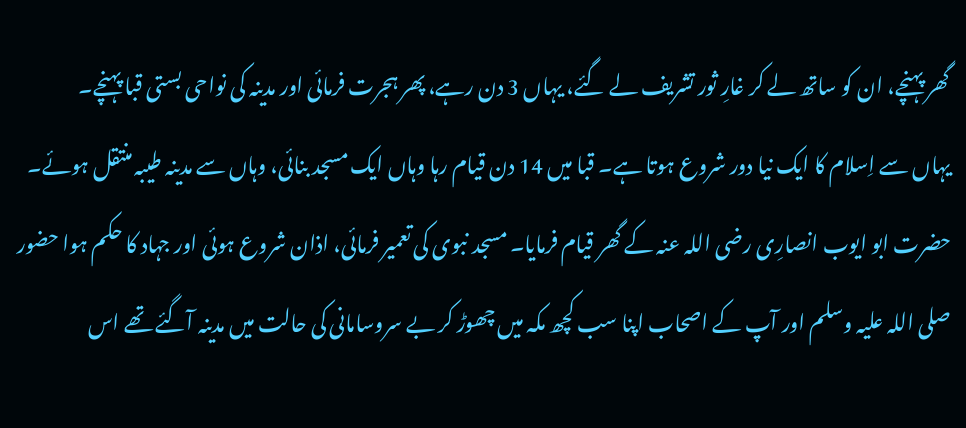گھر پہنچے، ان کو ساتھ لے کر غارِ ثور تشریف لے گئے، یہاں 3 دن رہے، پھر ہجرت فرمائی اور مدینہ کی نواحی بستی قبا پہنچے۔
یہاں سے اِسلام کا ایک نیا دور شروع ہوتا ہے۔ قبا میں 14 دن قیام رہا وہاں ایک مسجد بنائی، وہاں سے مدینہ طیبہ منتقل ہوئے۔ حضرت ابو ایوب انصارِی رضی اللہ عنہ کے گھر قیام فرمایا۔ مسجد نبوی کی تعمیر فرمائی، اذان شروع ہوئی اور جہاد کا حکم ہوا حضور صلی اللہ علیہ وسلم اور آپ کے اصحاب اپنا سب کچھ مکہ میں چھوڑ کر بے سروسامانی کی حالت میں مدینہ آگئے تھے اس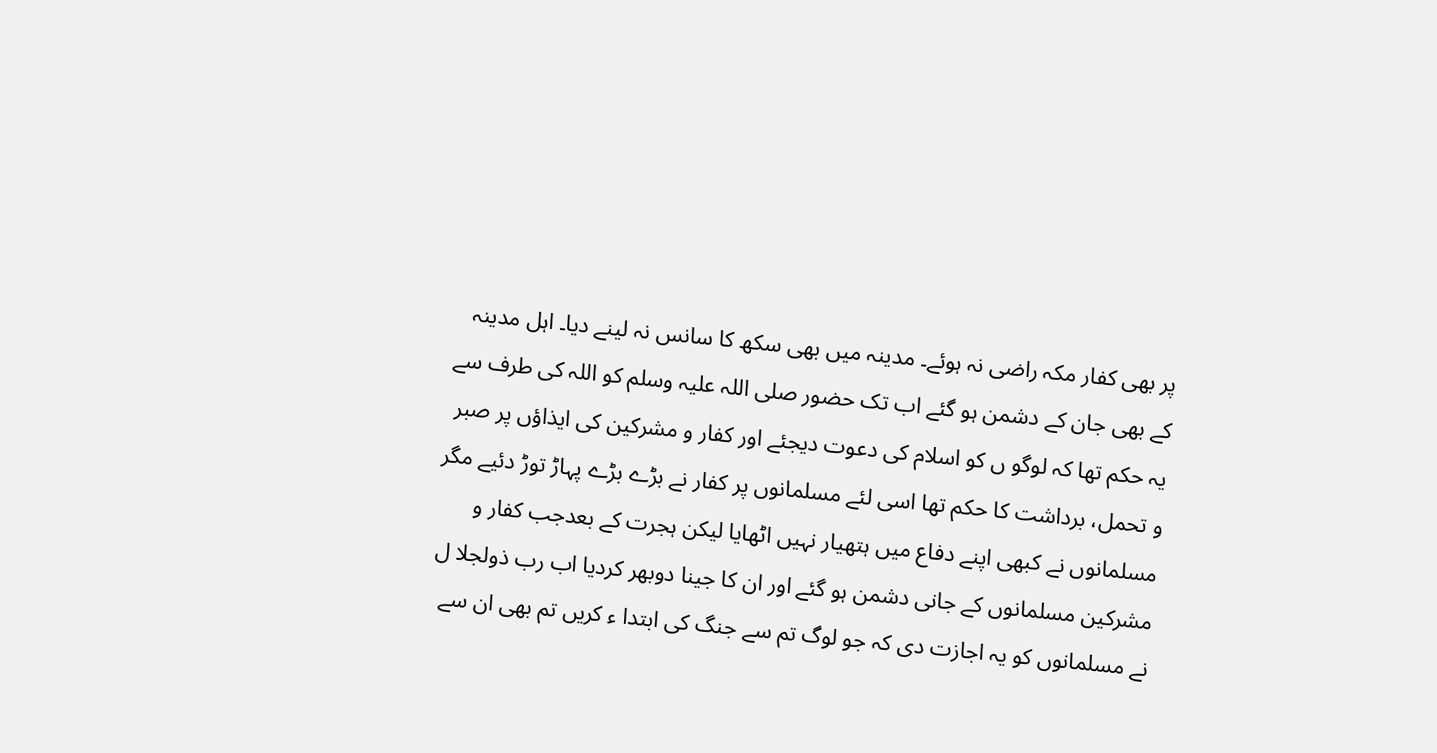پر بھی کفار مکہ راضی نہ ہوئے۔ مدینہ میں بھی سکھ کا سانس نہ لینے دیا۔ اہل مدینہ کے بھی جان کے دشمن ہو گئے اب تک حضور صلی اللہ علیہ وسلم کو اللہ کی طرف سے یہ حکم تھا کہ لوگو ں کو اسلام کی دعوت دیجئے اور کفار و مشرکین کی ایذاؤں پر صبر و تحمل، برداشت کا حکم تھا اسی لئے مسلمانوں پر کفار نے بڑے بڑے پہاڑ توڑ دئیے مگر مسلمانوں نے کبھی اپنے دفاع میں ہتھیار نہیں اٹھایا لیکن ہجرت کے بعدجب کفار و مشرکین مسلمانوں کے جانی دشمن ہو گئے اور ان کا جینا دوبھر کردیا اب رب ذولجلا ل نے مسلمانوں کو یہ اجازت دی کہ جو لوگ تم سے جنگ کی ابتدا ء کریں تم بھی ان سے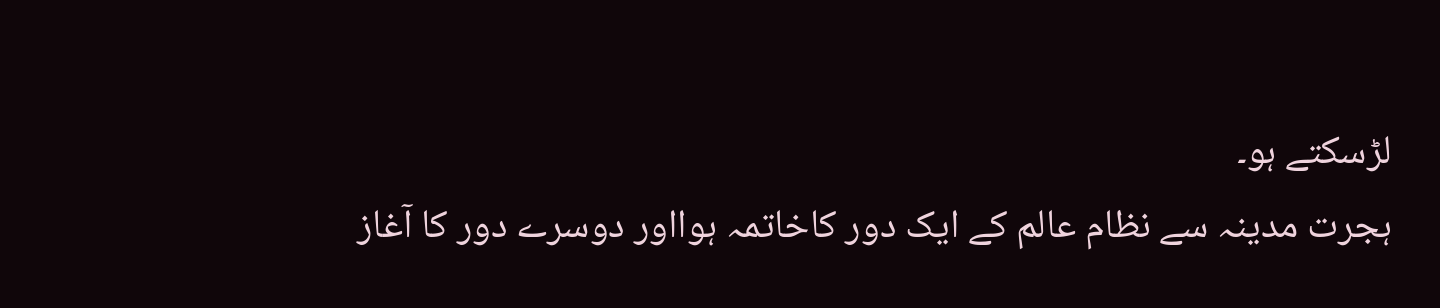لڑسکتے ہو۔
ہجرت مدینہ سے نظام عالم کے ایک دور کاخاتمہ ہوااور دوسرے دور کا آغاز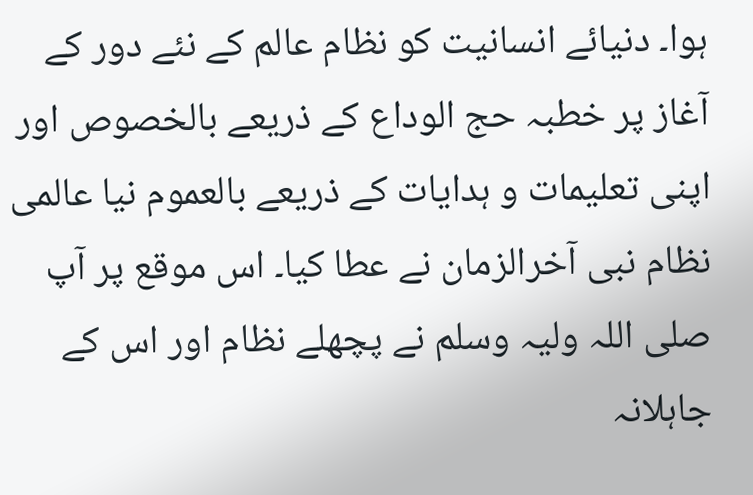ہوا۔ دنیائے انسانیت کو نظام عالم کے نئے دور کے آغاز پر خطبہ حج الوداع کے ذریعے بالخصوص اور اپنی تعلیمات و ہدایات کے ذریعے بالعموم نیا عالمی نظام نبی آخرالزمان نے عطا کیا۔ اس موقع پر آپ صلی اللہ ولیہ وسلم نے پچھلے نظام اور اس کے جاہلانہ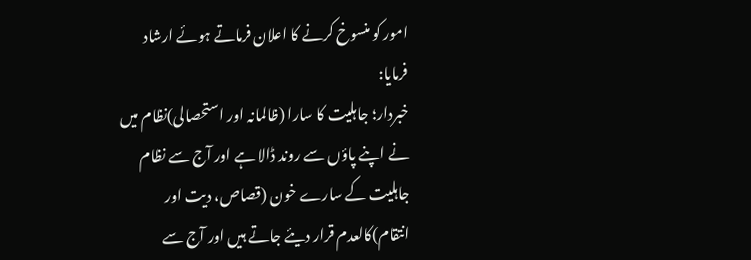امور کو منسوخ کرنے کا اعلان فرماتے ہوئے ارشاد فرمایا:
خبردار؛ جاہلیت کا سارا (ظالمانہ اور استحصالی)نظام میں نے اپنے پاؤں سے روند ڈالا ہے اور آج سے نظام جاہلیت کے سارے خون (قصاص، دیت اور انتقام)کالعدم قرار دیئے جاتے ہیں اور آج سے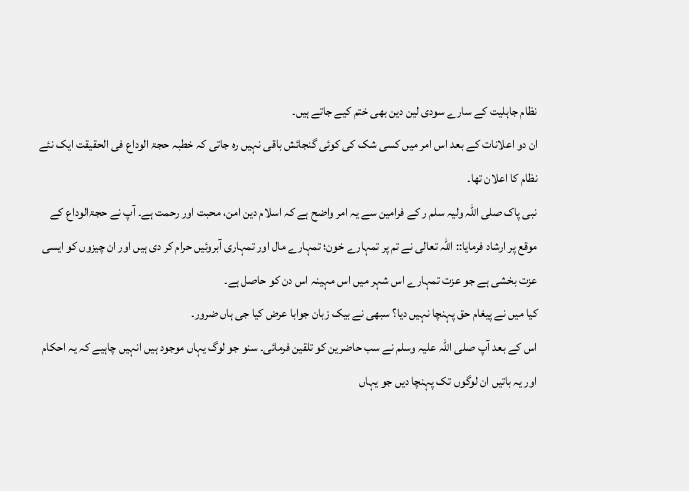نظام جاہلیت کے سارے سودی لین دین بھی ختم کیے جاتے ہیں۔
ان دو اعلانات کے بعد اس امر میں کسی شک کی کوئی گنجائش باقی نہیں رہ جاتی کہ خطبہ حجۃ الوداع فی الحقیقت ایک نئے نظام کا اعلان تھا۔
نبی پاک صلی اللہ ولیہ سلم ر کے فرامین سے یہ امر واضح ہے کہ اسلام دین امن، محبت اور رحمت ہے۔ آپ نے حجۃالوداع کے موقع پر ارشاد فرمایا:: اللہ تعالی نے تم پر تمہارے خون؛ تمہارے مال اور تمہاری آبروئیں حرام کر دی ہیں اور ان چیزوں کو ایسی عزت بخشی ہے جو عزت تمہارے اس شہر میں اس مہینہ اس دن کو حاصل ہے۔
کیا میں نے پیغام حق پہنچا نہیں دیا؟ سبھی نے بیک زبان جوابا عرض کیا جی ہاں ضرور۔
اس کے بعد آپ صلی اللہ علیہ وسلم نے سب حاضرین کو تلقین فرمائی۔ سنو جو لوگ یہاں موجود ہیں انہیں چاہیے کہ یہ احکام اور یہ باتیں ان لوگوں تک پہنچا دیں جو یہاں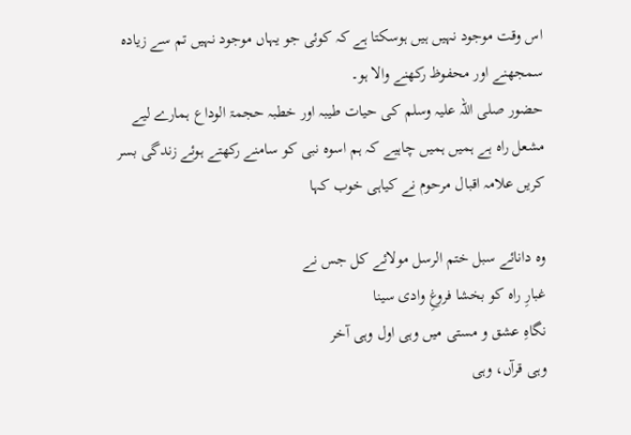اس وقت موجود نہیں ہیں ہوسکتا ہے کہ کوئی جو یہاں موجود نہیں تم سے زیادہ سمجھنے اور محفوظ رکھنے والا ہو۔
حضور صلی اللہ علیہ وسلم کی حیات طیبہ اور خطبہ حجمۃ الوداع ہمارے لیے مشعل راہ ہے ہمیں ہمیں چاہیے کہ ہم اسوہ نبی کو سامنے رکھتے ہوئے زندگی بسر کریں علامہ اقبال مرحوم نے کیاہی خوب کہا

وہ دانائے سبل ختم الرسل مولائے کل جس نے
غبارِ راہ کو بخشا فروغِ وادی سینا
نگاہِ عشق و مستی میں وہی اول وہی آخر
وہی قرآں، وہی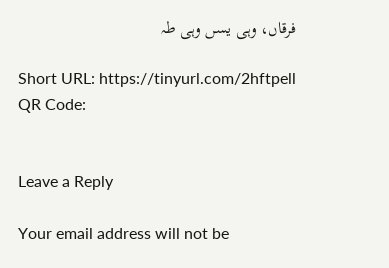فرقاں، وہی یسں وہی طہ

Short URL: https://tinyurl.com/2hftpell
QR Code:


Leave a Reply

Your email address will not be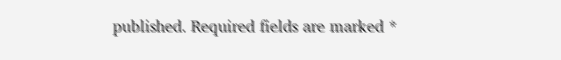published. Required fields are marked *